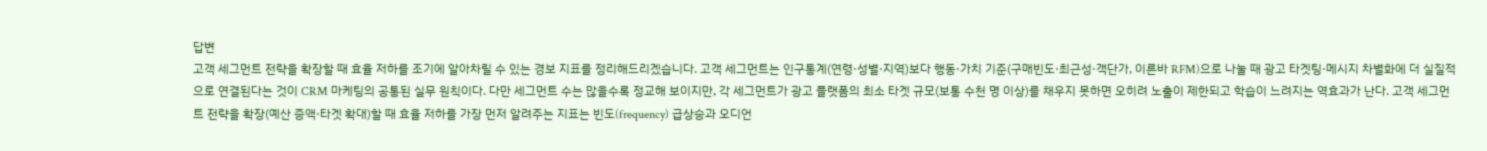답변
고객 세그먼트 전략을 확장할 때 효율 저하를 조기에 알아차릴 수 있는 경보 지표를 정리해드리겠습니다. 고객 세그먼트는 인구통계(연령·성별·지역)보다 행동·가치 기준(구매빈도·최근성·객단가, 이른바 RFM)으로 나눌 때 광고 타겟팅·메시지 차별화에 더 실질적으로 연결된다는 것이 CRM 마케팅의 공통된 실무 원칙이다. 다만 세그먼트 수는 많을수록 정교해 보이지만, 각 세그먼트가 광고 플랫폼의 최소 타겟 규모(보통 수천 명 이상)를 채우지 못하면 오히려 노출이 제한되고 학습이 느려지는 역효과가 난다. 고객 세그먼트 전략을 확장(예산 증액·타겟 확대)할 때 효율 저하를 가장 먼저 알려주는 지표는 빈도(frequency) 급상승과 오디언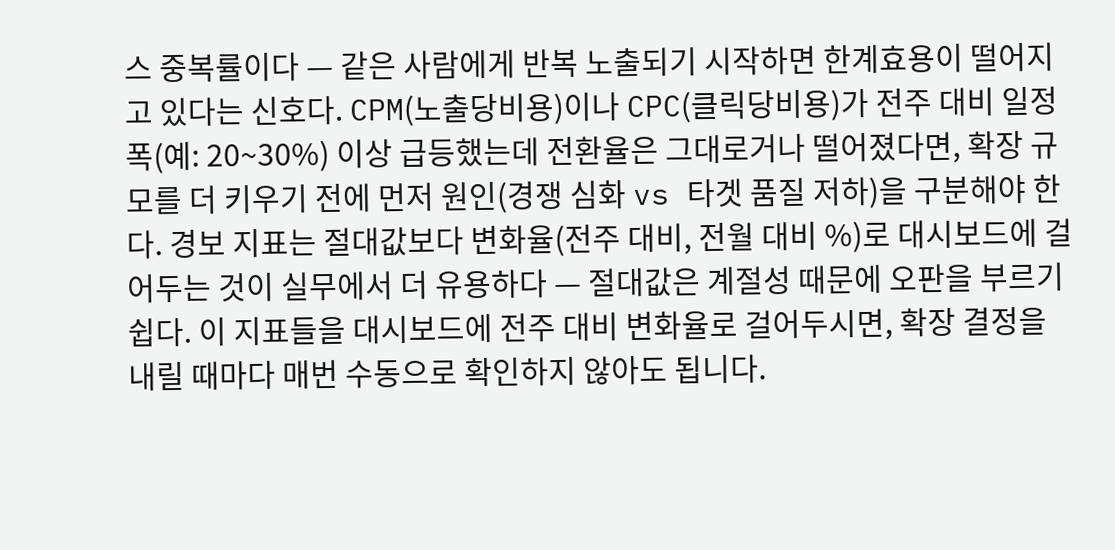스 중복률이다 — 같은 사람에게 반복 노출되기 시작하면 한계효용이 떨어지고 있다는 신호다. CPM(노출당비용)이나 CPC(클릭당비용)가 전주 대비 일정 폭(예: 20~30%) 이상 급등했는데 전환율은 그대로거나 떨어졌다면, 확장 규모를 더 키우기 전에 먼저 원인(경쟁 심화 vs 타겟 품질 저하)을 구분해야 한다. 경보 지표는 절대값보다 변화율(전주 대비, 전월 대비 %)로 대시보드에 걸어두는 것이 실무에서 더 유용하다 — 절대값은 계절성 때문에 오판을 부르기 쉽다. 이 지표들을 대시보드에 전주 대비 변화율로 걸어두시면, 확장 결정을 내릴 때마다 매번 수동으로 확인하지 않아도 됩니다.